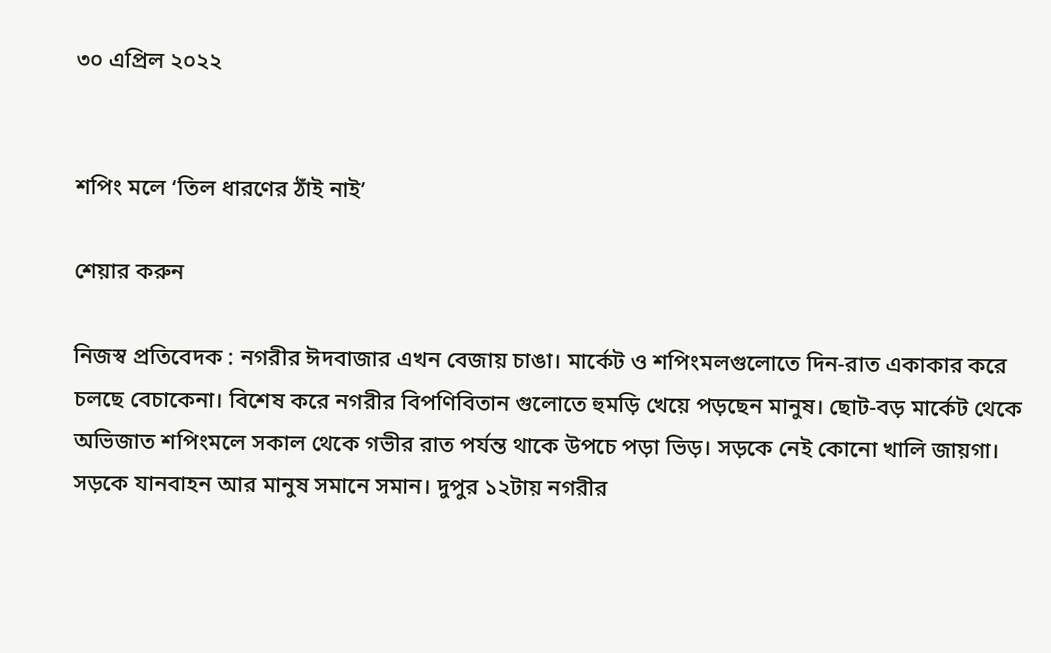৩০ এপ্রিল ২০২২


শপিং মলে ‘তিল ধারণের ঠাঁই নাই’

শেয়ার করুন

নিজস্ব প্রতিবেদক : নগরীর ঈদবাজার এখন বেজায় চাঙা। মার্কেট ও শপিংমলগুলোতে দিন-রাত একাকার করে চলছে বেচাকেনা। বিশেষ করে নগরীর বিপণিবিতান গুলোতে হুমড়ি খেয়ে পড়ছেন মানুষ। ছোট-বড় মার্কেট থেকে অভিজাত শপিংমলে সকাল থেকে গভীর রাত পর্যন্ত থাকে উপচে পড়া ভিড়। সড়কে নেই কোনো খালি জায়গা। সড়কে যানবাহন আর মানুষ সমানে সমান। দুপুর ১২টায় নগরীর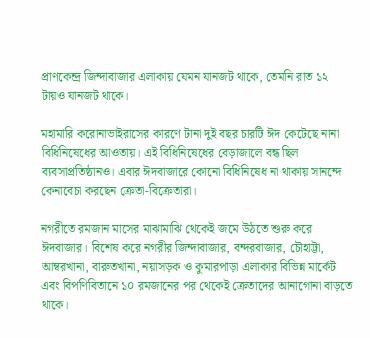প্রাণকেন্দ্র জিন্দাবাজার এলাকায় যেমন যানজট থাকে, তেমনি রাত ১২ টায়ও যানজট থাকে।

মহামারি করোনাভাইরাসের কারণে টানা দুই বছর চারটি ঈদ কেটেছে নানা বিধিনিষেধের আওতায়। এই বিধিনিষেধের বেড়াজালে বন্ধ ছিল ব্যবসাপ্রতিষ্ঠানও। এবার ঈদবাজারে কোনো বিধিনিষেধ না থাকায় সানন্দে কেনাবেচা করছেন ক্রেতা-বিক্রেতারা।

নগরীতে রমজান মাসের মাঝামাঝি থেকেই জমে উঠতে শুরু করে ঈদবাজার। বিশেষ করে নগরীর জিন্দাবাজার, বন্দরবাজার, চৌহাট্টা, আম্বরখানা, বারুতখানা, নয়াসড়ক ও কুমারপাড়া এলাকার বিভিন্ন মার্কেট এবং বিপণিবিতানে ১০ রমজানের পর থেকেই ক্রেতাদের আনাগোনা বাড়তে থাকে।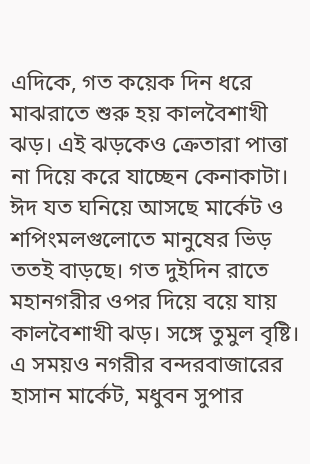এদিকে, গত কয়েক দিন ধরে মাঝরাতে শুরু হয় কালবৈশাখী ঝড়। এই ঝড়কেও ক্রেতারা পাত্তা না দিয়ে করে যাচ্ছেন কেনাকাটা। ঈদ যত ঘনিয়ে আসছে মার্কেট ও শপিংমলগুলোতে মানুষের ভিড় ততই বাড়ছে। গত দুইদিন রাতে মহানগরীর ওপর দিয়ে বয়ে যায় কালবৈশাখী ঝড়। সঙ্গে তুমুল বৃষ্টি। এ সময়ও নগরীর বন্দরবাজারের হাসান মার্কেট, মধুবন সুপার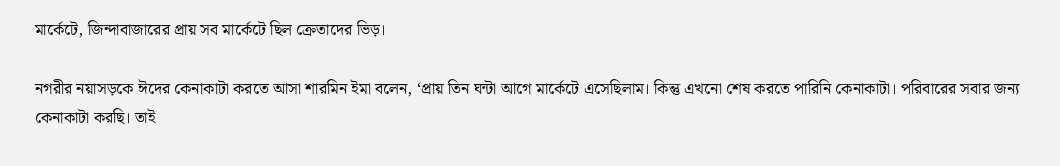মার্কেটে, জিন্দাবাজারের প্রায় সব মার্কেটে ছিল ক্রেতাদের ভিড়।

নগরীর নয়াসড়কে ঈদের কেনাকাটা করতে আসা শারমিন ইমা বলেন, ‘প্রায় তিন ঘন্টা আগে মার্কেটে এসেছিলাম। কিন্তু এখনো শেষ করতে পারিনি কেনাকাটা। পরিবারের সবার জন্য কেনাকাটা করছি। তাই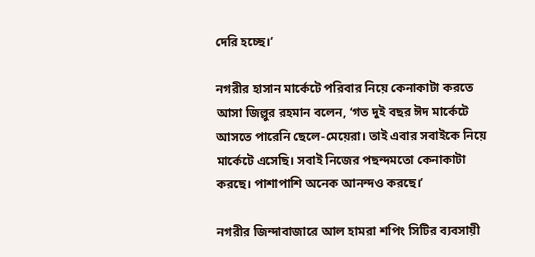দেরি হচ্ছে।’

নগরীর হাসান মার্কেটে পরিবার নিয়ে কেনাকাটা করতে আসা জিল্লুর রহমান বলেন, ‘গত দুই বছর ঈদ মার্কেটে আসতে পারেনি ছেলে-মেয়েরা। তাই এবার সবাইকে নিয়ে মার্কেটে এসেছি। সবাই নিজের পছন্দমতো কেনাকাটা করছে। পাশাপাশি অনেক আনন্দও করছে।’

নগরীর জিন্দাবাজারে আল হামরা শপিং সিটির ব্যবসায়ী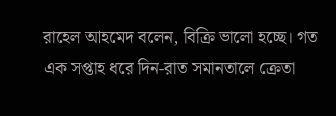রাহেল আহমেদ বলেন, বিক্রি ভালো হচ্ছে। গত এক সপ্তাহ ধরে দিন-রাত সমানতালে ক্রেতা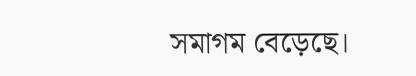সমাগম বেড়েছে।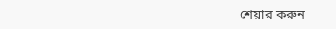শেয়ার করুন